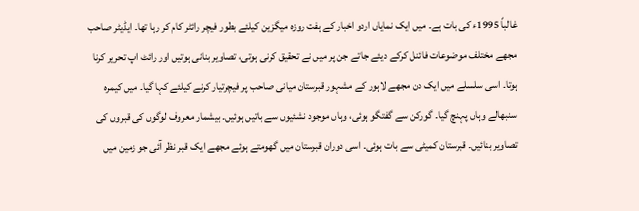غالباً 1995ء کی بات ہے۔ میں ایک نمایاں اردو اخبار کے ہفت روزہ میگزین کیلئے بطور فیچر رائٹر کام کر رہا تھا۔ ایڈیٹر صاحب مجھے مختلف موضوعات فائنل کرکے دیئے جاتے جن پر میں نے تحقیق کرنی ہوتی، تصاویر بنانی ہوتیں اور رائٹ اپ تحریر کرنا ہوتا۔ اسی سلسلے میں ایک دن مجھے لاہور کے مشہور قبرستان میانی صاحب پر فیچرتیار کرنے کیلئے کہا گیا۔ میں کیمرہ سنبھالے وہاں پہنچ گیا۔ گورکن سے گفتگو ہوئی، وہاں موجود نشئیوں سے باتیں ہوئیں۔ بیشمار معروف لوگوں کی قبروں کی تصاویر بنائیں۔ قبرستان کمیٹی سے بات ہوئی۔ اسی دوران قبرستان میں گھومتے ہوئے مجھے ایک قبر نظر آئی جو زمین میں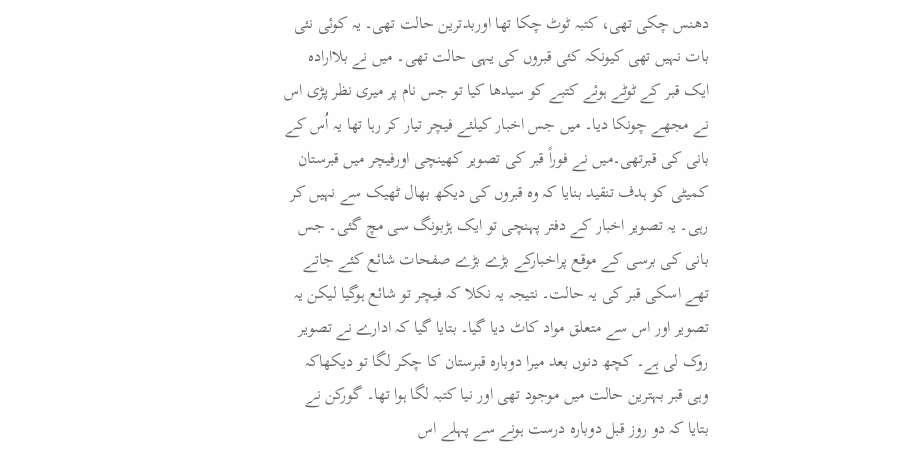دھنس چکی تھی، کتبہ ٹوٹ چکا تھا اوربدترین حالت تھی۔ یہ کوئی نئی بات نہیں تھی کیونکہ کئی قبروں کی یہی حالت تھی۔ میں نے بلاارادہ ایک قبر کے ٹوٹے ہوئے کتبے کو سیدھا کیا تو جس نام پر میری نظر پڑی اس نے مجھے چونکا دیا۔ میں جس اخبار کیلئے فیچر تیار کر رہا تھا یہ اُس کے بانی کی قبرتھی۔میں نے فوراً قبر کی تصویر کھینچی اورفیچر میں قبرستان کمیٹی کو ہدف تنقید بنایا کہ وہ قبروں کی دیکھ بھال ٹھیک سے نہیں کر رہی۔ یہ تصویر اخبار کے دفتر پہنچی تو ایک ہڑبونگ سی مچ گئی۔ جس بانی کی برسی کے موقع پراخبارکے بڑے بڑے صفحات شائع کئے جاتے تھے اسکی قبر کی یہ حالت۔ نتیجہ یہ نکلا کہ فیچر تو شائع ہوگیا لیکن یہ تصویر اور اس سے متعلق مواد کاٹ دیا گیا۔ بتایا گیا کہ ادارے نے تصویر روک لی ہے۔ کچھ دنوں بعد میرا دوبارہ قبرستان کا چکر لگا تو دیکھاکہ وہی قبر بہترین حالت میں موجود تھی اور نیا کتبہ لگا ہوا تھا۔ گورکن نے بتایا کہ دو روز قبل دوبارہ درست ہونے سے پہلے اس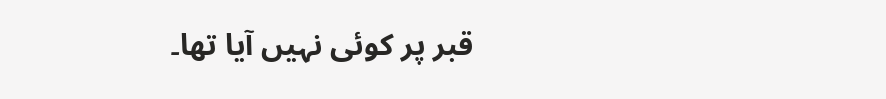قبر پر کوئی نہیں آیا تھا۔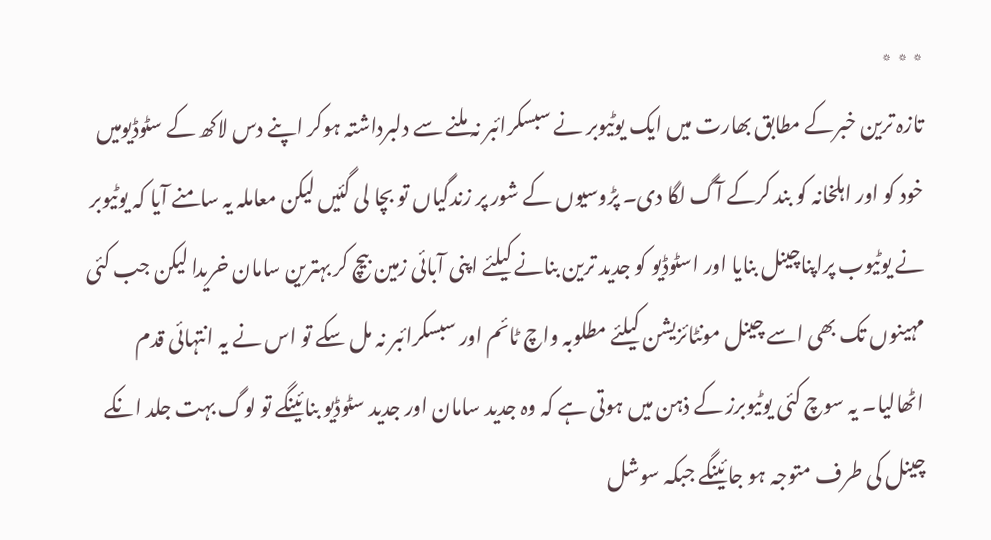٭ ٭ ٭
تازہ ترین خبرکے مطابق بھارت میں ایک یوٹیوبر نے سبسکرائبر نہ ملنے سے دلبرداشتہ ہوکر اپنے دس لاکھ کے سٹوڈیومیں خود کو اور اہلخانہ کو بند کرکے آگ لگا دی۔ پڑوسیوں کے شور پر زندگیاں تو بچا لی گئیں لیکن معاملہ یہ سامنے آیا کہ یوٹیوبر نے یوٹیوب پراپناچینل بنایا اور اسٹوڈیو کو جدید ترین بنانے کیلئے اپنی آبائی زمین بیچ کر بہترین سامان خریدا لیکن جب کئی مہینوں تک بھی اسے چینل مونٹائزیشن کیلئے مطلوبہ واچ ٹائم اور سبسکرائبر نہ مل سکے تو اس نے یہ انتہائی قدم اٹھالیا۔ یہ سوچ کئی یوٹیوبرز کے ذہن میں ہوتی ہے کہ وہ جدید سامان اور جدید سٹوڈیو بنائینگے تو لوگ بہت جلد انکے چینل کی طرف متوجہ ہو جائینگے جبکہ سوشل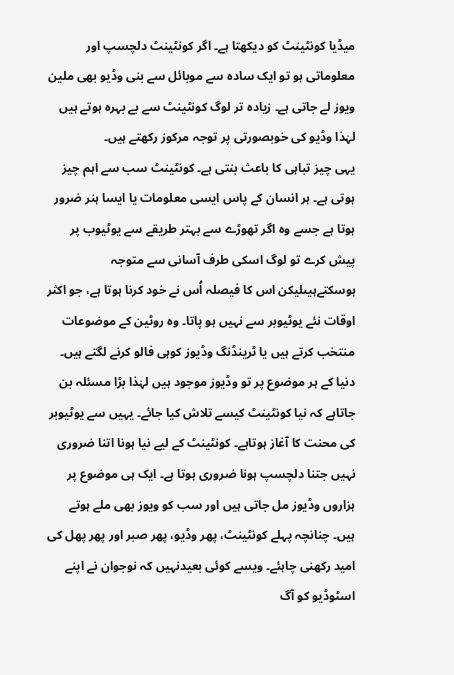میڈیا کونٹینٹ کو دیکھتا ہے۔ اگر کونٹینٹ دلچسپ اور معلوماتی ہو تو ایک سادہ سے موبائل سے بنی وڈیو بھی ملین ویوز لے جاتی ہے۔ زیادہ تر لوگ کونٹینٹ سے بے بہرہ ہوتے ہیں لہٰذا وڈیو کی خوبصورتی پر توجہ مرکوز رکھتے ہیں۔
یہی چیز تباہی کا باعث بنتی ہے۔ کونٹینٹ سب سے اہم چیز ہوتی ہے۔ ہر انسان کے پاس ایسی معلومات یا ایسا ہنر ضرور ہوتا ہے جسے وہ اگر تھوڑے سے بہتر طریقے سے یوٹیوب پر پیش کرے تو لوگ اسکی طرف آسانی سے متوجہ ہوسکتےہیںلیکن اس کا فیصلہ اُس نے خود کرنا ہوتا ہے، جو اکثر اوقات نئے یوٹیوبر سے نہیں ہو پاتا۔ وہ روٹین کے موضوعات منتخب کرتے ہیں یا ٹرینڈنگ وڈیوز کوہی فالو کرنے لگتے ہیں۔ دنیا کے ہر موضوع پر تو وڈیوز موجود ہیں لہٰذا بڑا مسئلہ بن جاتاہے کہ نیا کونٹینٹ کیسے تلاش کیا جائے۔ یہیں سے یوٹیوبر کی محنت کا آغاز ہوتاہے۔ کونٹینٹ کے لیے نیا ہونا اتنا ضروری نہیں جتنا دلچسپ ہونا ضروری ہوتا ہے۔ ایک ہی موضوع پر ہزاروں وڈیوز مل جاتی ہیں اور سب کو ویوز بھی ملے ہوتے ہیں۔ چنانچہ پہلے کونٹینٹ، پھر وڈیو، پھر صبر اور پھر پھل کی امید رکھنی چاہئے۔ ویسے کوئی بعیدنہیں کہ نوجوان نے اپنے اسٹوڈیو کو آگ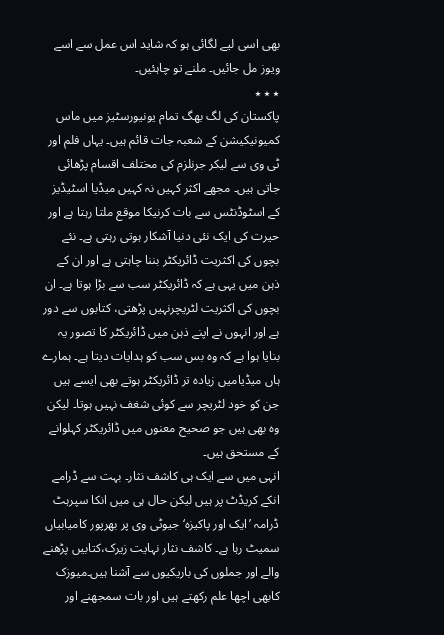بھی اسی لیے لگائی ہو کہ شاید اس عمل سے اسے ویوز مل جائیں۔ ملنے تو چاہئیں۔
٭ ٭ ٭
پاکستان کی لگ بھگ تمام یونیورسٹیز میں ماس کمیونیکیشن کے شعبہ جات قائم ہیں۔ یہاں فلم اور ٹی وی سے لیکر جرنلزم کی مختلف اقسام پڑھائی جاتی ہیں۔ مجھے اکثر کہیں نہ کہیں میڈیا اسٹیڈیز کے اسٹوڈنٹس سے بات کرنیکا موقع ملتا رہتا ہے اور حیرت کی ایک نئی دنیا آشکار ہوتی رہتی ہے۔ نئے بچوں کی اکثریت ڈائریکٹر بننا چاہتی ہے اور ان کے ذہن میں یہی ہے کہ ڈائریکٹر سب سے بڑا ہوتا ہے۔ ان بچوں کی اکثریت لٹریچرنہیں پڑھتی، کتابوں سے دور ہے اور انہوں نے اپنے ذہن میں ڈائریکٹر کا تصور یہ بنایا ہوا ہے کہ وہ بس سب کو ہدایات دیتا ہے۔ ہمارے ہاں میڈیامیں زیادہ تر ڈائریکٹر ہوتے بھی ایسے ہیں جن کو خود لٹریچر سے کوئی شغف نہیں ہوتا۔ لیکن وہ بھی ہیں جو صحیح معنوں میں ڈائریکٹر کہلوانے کے مستحق ہیں۔
انہی میں سے ایک ہی کاشف نثار۔ بہت سے ڈرامے انکے کریڈٹ پر ہیں لیکن حال ہی میں انکا سپرہٹ ڈرامہ ’ایک اور پاکیزہ‘ جیوٹی وی پر بھرپور کامیابیاں سمیٹ رہا ہے۔ کاشف نثار نہایت زیرک،کتابیں پڑھنے والے اور جملوں کی باریکیوں سے آشنا ہیں۔میوزک کابھی اچھا علم رکھتے ہیں اور بات سمجھنے اور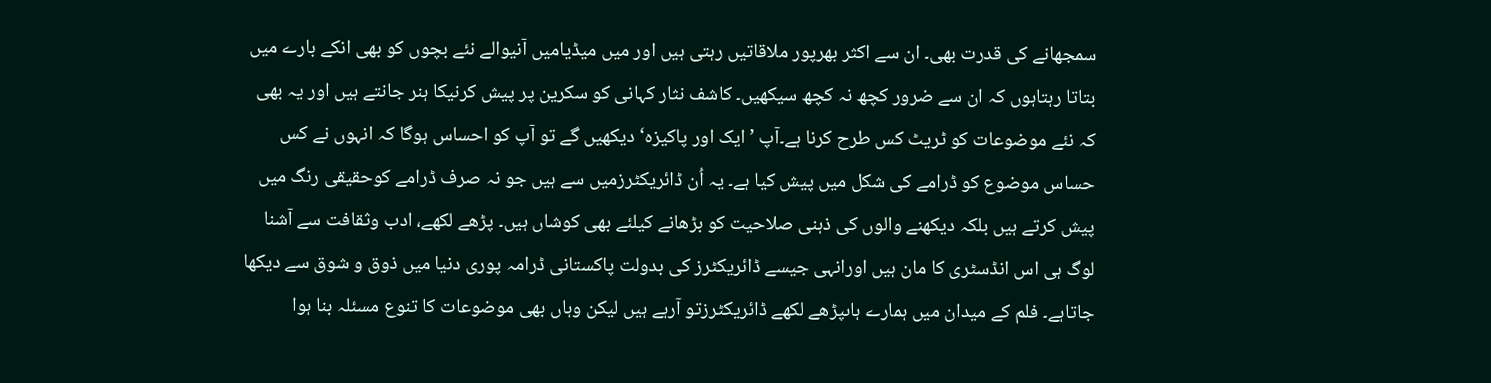سمجھانے کی قدرت بھی۔ ان سے اکثر بھرپور ملاقاتیں رہتی ہیں اور میں میڈیامیں آنیوالے نئے بچوں کو بھی انکے بارے میں بتاتا رہتاہوں کہ ان سے ضرور کچھ نہ کچھ سیکھیں۔ کاشف نثار کہانی کو سکرین پر پیش کرنیکا ہنر جانتے ہیں اور یہ بھی کہ نئے موضوعات کو ٹریٹ کس طرح کرنا ہے۔آپ ’ایک اور پاکیزہ‘ دیکھیں گے تو آپ کو احساس ہوگا کہ انہوں نے کس حساس موضوع کو ڈرامے کی شکل میں پیش کیا ہے۔ یہ اُن ڈائریکٹرزمیں سے ہیں جو نہ صرف ڈرامے کوحقیقی رنگ میں پیش کرتے ہیں بلکہ دیکھنے والوں کی ذہنی صلاحیت کو بڑھانے کیلئے بھی کوشاں ہیں۔ پڑھے لکھے، ادب وثقافت سے آشنا لوگ ہی اس انڈسٹری کا مان ہیں اورانہی جیسے ڈائریکٹرز کی بدولت پاکستانی ڈرامہ پوری دنیا میں ذوق و شوق سے دیکھا جاتاہے۔ فلم کے میدان میں ہمارے ہاںپڑھے لکھے ڈائریکٹرزتو آرہے ہیں لیکن وہاں بھی موضوعات کا تنوع مسئلہ بنا ہوا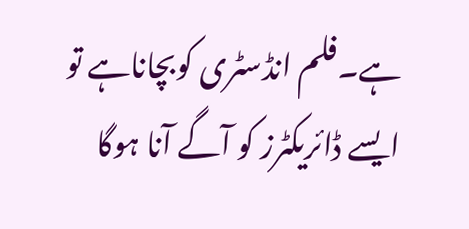ہے۔فلم انڈسٹری کوبچاناہے تو ایسے ڈائریکٹرز کو آگے آنا ہوگا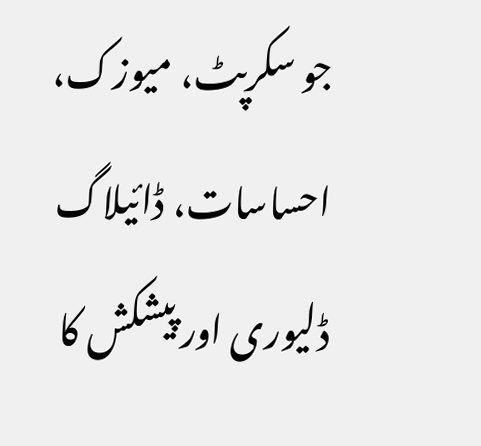جو سکرپٹ، میوزک، احساسات، ڈائیلاگ ڈلیوری اور پیشکش کا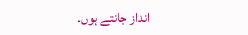انداز جانتے ہوں۔